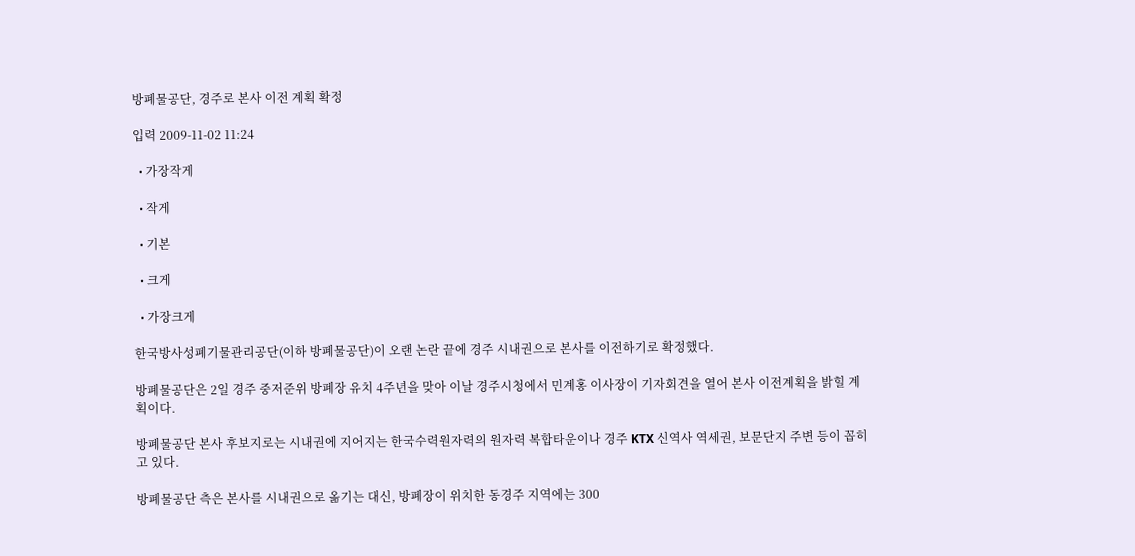방폐물공단, 경주로 본사 이전 계획 확정

입력 2009-11-02 11:24

  • 가장작게

  • 작게

  • 기본

  • 크게

  • 가장크게

한국방사성폐기물관리공단(이하 방폐물공단)이 오랜 논란 끝에 경주 시내권으로 본사를 이전하기로 확정했다.

방폐물공단은 2일 경주 중저준위 방폐장 유치 4주년을 맞아 이날 경주시청에서 민계홍 이사장이 기자회견을 열어 본사 이전계획을 밝힐 계획이다.

방폐물공단 본사 후보지로는 시내권에 지어지는 한국수력원자력의 원자력 복합타운이나 경주 KTX 신역사 역세권, 보문단지 주변 등이 꼽히고 있다.

방폐물공단 측은 본사를 시내권으로 옮기는 대신, 방폐장이 위치한 동경주 지역에는 300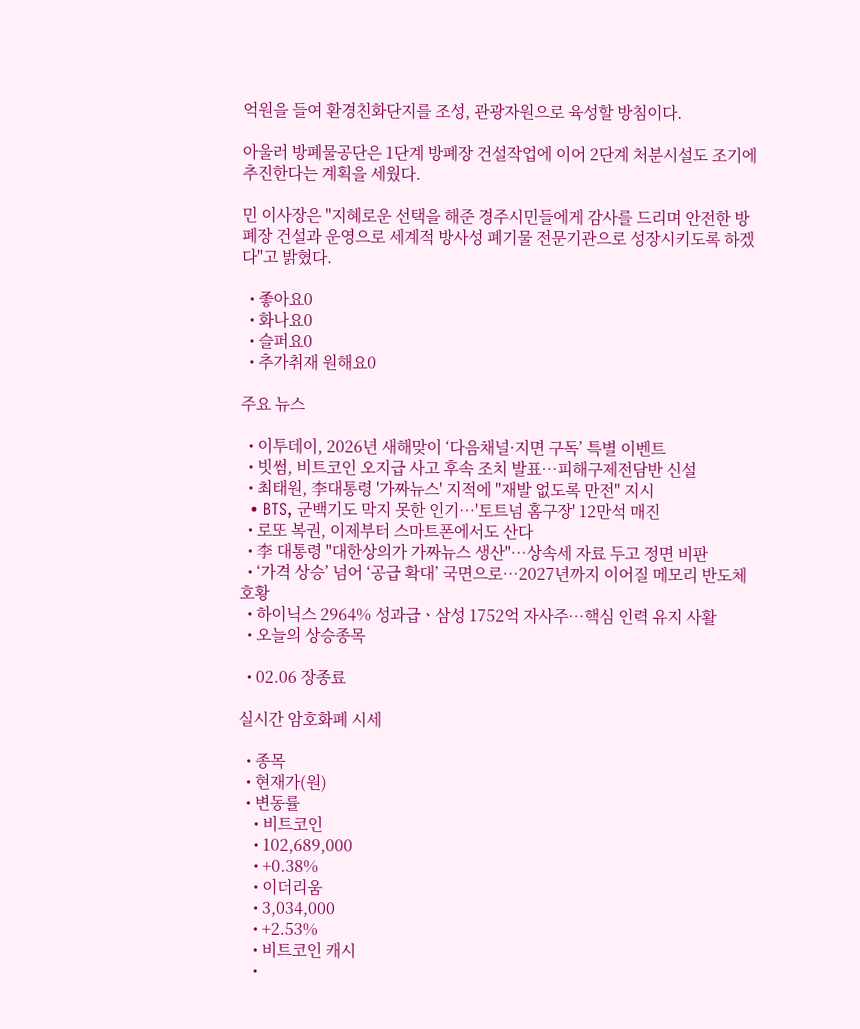억원을 들여 환경친화단지를 조성, 관광자원으로 육성할 방침이다.

아울러 방폐물공단은 1단계 방폐장 건설작업에 이어 2단계 처분시설도 조기에 추진한다는 계획을 세웠다.

민 이사장은 "지혜로운 선택을 해준 경주시민들에게 감사를 드리며 안전한 방폐장 건설과 운영으로 세계적 방사성 폐기물 전문기관으로 성장시키도록 하겠다"고 밝혔다.

  • 좋아요0
  • 화나요0
  • 슬퍼요0
  • 추가취재 원해요0

주요 뉴스

  • 이투데이, 2026년 새해맞이 ‘다음채널·지면 구독’ 특별 이벤트
  • 빗썸, 비트코인 오지급 사고 후속 조치 발표…피해구제전담반 신설
  • 최태원, 李대통령 '가짜뉴스' 지적에 "재발 없도록 만전" 지시
  • BTS, 군백기도 막지 못한 인기⋯'토트넘 홈구장' 12만석 매진
  • 로또 복권, 이제부터 스마트폰에서도 산다
  • 李 대통령 "대한상의가 가짜뉴스 생산"…상속세 자료 두고 정면 비판
  • ‘가격 상승’ 넘어 ‘공급 확대’ 국면으로…2027년까지 이어질 메모리 반도체 호황
  • 하이닉스 2964% 성과급ㆍ삼성 1752억 자사주⋯핵심 인력 유지 사활
  • 오늘의 상승종목

  • 02.06 장종료

실시간 암호화폐 시세

  • 종목
  • 현재가(원)
  • 변동률
    • 비트코인
    • 102,689,000
    • +0.38%
    • 이더리움
    • 3,034,000
    • +2.53%
    • 비트코인 캐시
    •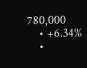780,000
    • +6.34%
    •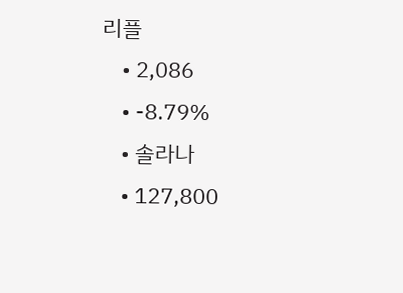리플
    • 2,086
    • -8.79%
    • 솔라나
    • 127,800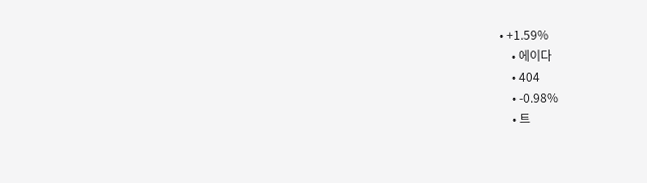• +1.59%
    • 에이다
    • 404
    • -0.98%
    • 트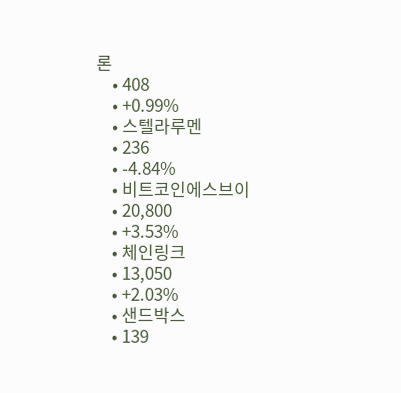론
    • 408
    • +0.99%
    • 스텔라루멘
    • 236
    • -4.84%
    • 비트코인에스브이
    • 20,800
    • +3.53%
    • 체인링크
    • 13,050
    • +2.03%
    • 샌드박스
    • 139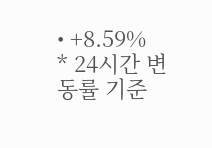• +8.59%
* 24시간 변동률 기준